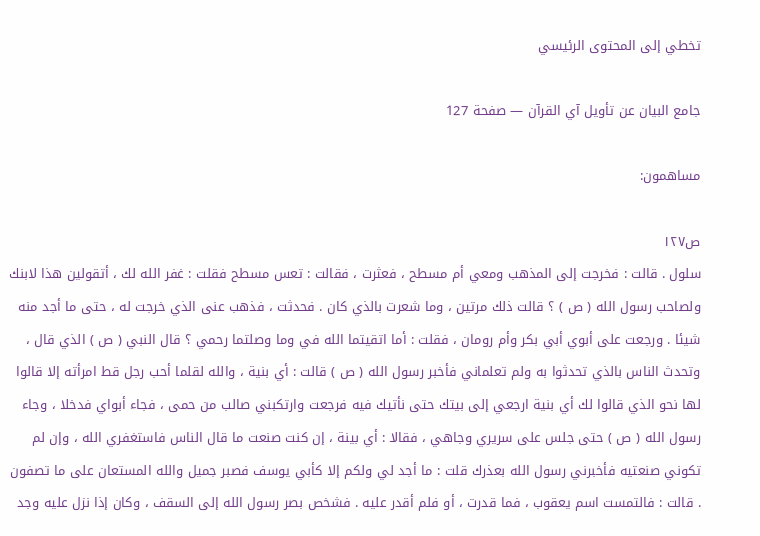تخطي إلى المحتوى الرئيسي

جامع البيان عن تأويل آي القرآن — صفحة 127

مساهمون:

ص١٢٧
سلول . قالت : فخرجت إلى المذهب ومعي أم مسطح ، فعثرت ، فقالت : تعس مسطح فقلت : غفر الله لك ، أتقولين هذا لابنك ولصاحب رسول الله ( ص ) ؟ قالت ذلك مرتين ، وما شعرت بالذي كان . فحدثت ، فذهب عنى الذي خرجت له ، حتى ما أجد منه شيئا . ورجعت على أبوي أبي بكر وأم رومان ، فقلت : أما اتقيتما الله في وما وصلتما رحمي ؟ قال النبي ( ص ) الذي قال ، وتحدث الناس بالذي تحدثوا به ولم تعلماني فأخبر رسول الله ( ص ) قالت : أي بنية ، والله لقلما أحب رجل قط امرأته إلا قالوا لها نحو الذي قالوا لك أي بنية ارجعي إلى بيتك حتى نأتيك فيه فرجعت وارتكبني صالب من حمى ، فجاء أبواي فدخلا ، وجاء رسول الله ( ص ) حتى جلس على سريري وجاهي ، فقالا : أي بينة ، إن كنت صنعت ما قال الناس فاستغفري الله ، وإن لم تكوني صنعتيه فأخبرني رسول الله بعذرك قلت : ما أجد لي ولكم إلا كأبي يوسف فصبر جميل والله المستعان على ما تصفون . قالت : فالتمست اسم يعقوب ، فما قدرت ، أو فلم أقدر عليه . فشخص بصر رسول الله إلى السقف ، وكان إذا نزل عليه وجد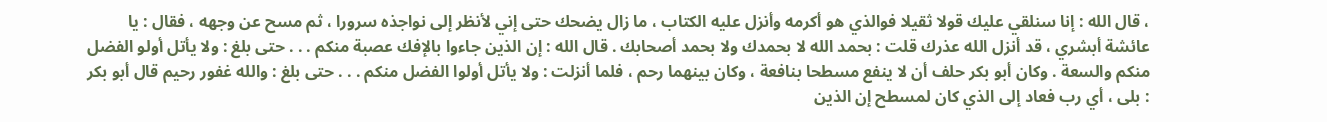، قال الله : إنا سنلقي عليك قولا ثقيلا فوالذي هو أكرمه وأنزل عليه الكتاب ، ما زال يضحك حتى إني لأنظر إلى نواجذه سرورا ، ثم مسح عن وجهه ، فقال : يا عائشة أبشري ، قد أنزل الله عذرك قلت : بحمد الله لا بحمدك ولا بحمد أصحابك . قال الله : إن الذين جاءوا بالإفك عصبة منكم . . . حتى بلغ : ولا يأتل أولو الفضل منكم والسعة . وكان أبو بكر حلف أن لا ينفع مسطحا بنافعة ، وكان بينهما رحم ، فلما أنزلت : ولا يأتل أولوا الفضل منكم . . . حتى بلغ : والله غفور رحيم قال أبو بكر : بلى ، أي رب فعاد إلى الذي كان لمسطح إن الذين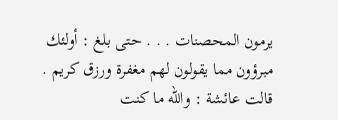يرمون المحصنات . . . حتى بلغ : أولئك مبرؤون مما يقولون لهم مغفرة ورزق كريم . قالت عائشة : والله ما كنت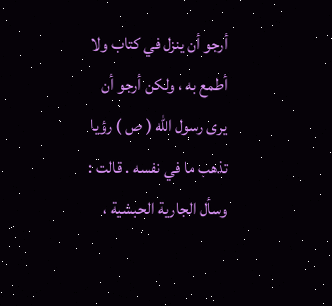أرجو أن ينزل في كتاب ولا أطمع به ، ولكن أرجو أن يرى رسول الله ( ص ) رؤيا تذهب ما في نفسه . قالت : وسأل الجارية الحبشية ،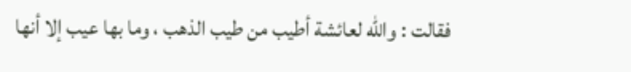فقالت : والله لعائشة أطيب من طيب الذهب ، وما بها عيب إلا أنها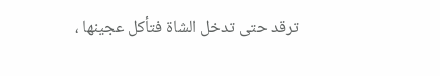ترقد حتى تدخل الشاة فتأكل عجينها ،